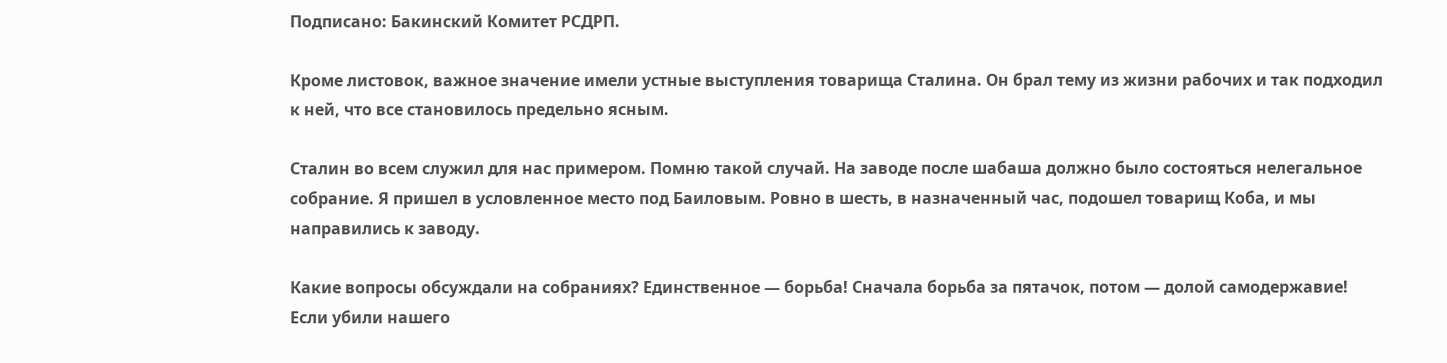Подписано: Бакинский Комитет РСДРП.

Кроме листовок, важное значение имели устные выступления товарища Сталина. Он брал тему из жизни рабочих и так подходил к ней, что все становилось предельно ясным.

Сталин во всем служил для нас примером. Помню такой случай. На заводе после шабаша должно было состояться нелегальное собрание. Я пришел в условленное место под Баиловым. Ровно в шесть, в назначенный час, подошел товарищ Коба, и мы направились к заводу.

Какие вопросы обсуждали на собраниях? Единственное — борьба! Сначала борьба за пятачок, потом — долой самодержавие! Если убили нашего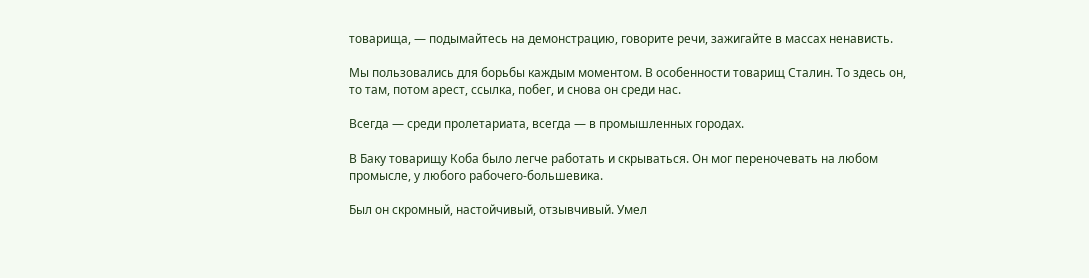товарища, — подымайтесь на демонстрацию, говорите речи, зажигайте в массах ненависть.

Мы пользовались для борьбы каждым моментом. В особенности товарищ Сталин. То здесь он, то там, потом арест, ссылка, побег, и снова он среди нас.

Всегда — среди пролетариата, всегда — в промышленных городах.

В Баку товарищу Коба было легче работать и скрываться. Он мог переночевать на любом промысле, у любого рабочего-большевика.

Был он скромный, настойчивый, отзывчивый. Умел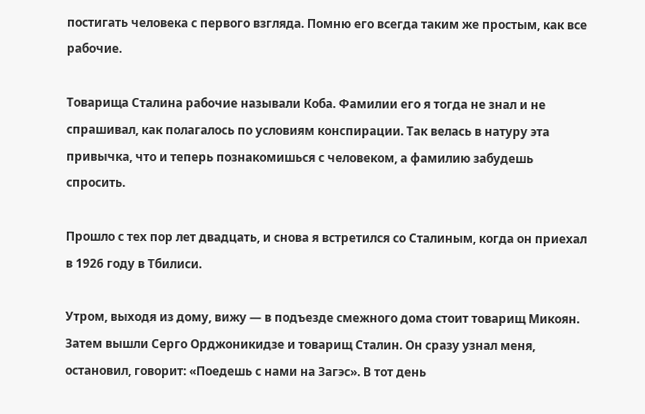постигать человека с первого взгляда. Помню его всегда таким же простым, как все рабочие.

Товарища Сталина рабочие называли Коба. Фамилии его я тогда не знал и не спрашивал, как полагалось по условиям конспирации. Так велась в натуру эта привычка, что и теперь познакомишься с человеком, а фамилию забудешь спросить.

Прошло с тех пор лет двадцать, и снова я встретился со Сталиным, когда он приехал в 1926 году в Тбилиси.

Утром, выходя из дому, вижу — в подъезде смежного дома стоит товарищ Микоян. Затем вышли Серго Орджоникидзе и товарищ Сталин. Он сразу узнал меня, остановил, говорит: «Поедешь с нами на Загэс». В тот день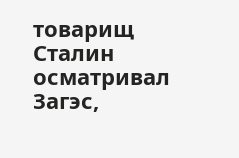товарищ Сталин осматривал Загэс,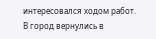интересовался ходом работ. В город вернулись в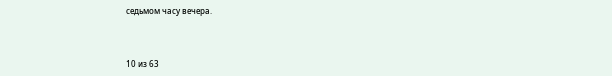седьмом часу вечера.



10 из 63